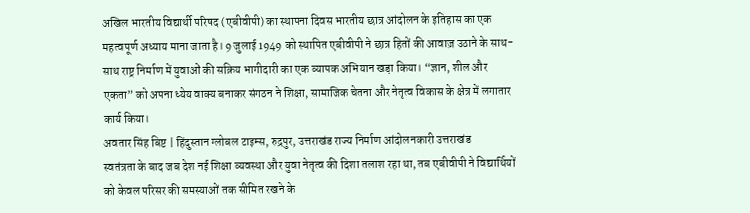अखिल भारतीय विद्यार्थी परिषद (एबीवीपी) का स्थापना दिवस भारतीय छात्र आंदोलन के इतिहास का एक महत्वपूर्ण अध्याय माना जाता है। 9 जुलाई 1949 को स्थापित एबीवीपी ने छात्र हितों की आवाज़ उठाने के साथ-साथ राष्ट्र निर्माण में युवाओं की सक्रिय भागीदारी का एक व्यापक अभियान खड़ा किया। “ज्ञान, शील और एकता” को अपना ध्येय वाक्य बनाकर संगठन ने शिक्षा, सामाजिक चेतना और नेतृत्व विकास के क्षेत्र में लगातार कार्य किया।
अवतार सिंह बिष्ट | हिंदुस्तान ग्लोबल टाइम्स, रुद्रपुर, उत्तराखंड राज्य निर्माण आंदोलनकारी उत्तराखंड
स्वतंत्रता के बाद जब देश नई शिक्षा व्यवस्था और युवा नेतृत्व की दिशा तलाश रहा था, तब एबीवीपी ने विद्यार्थियों को केवल परिसर की समस्याओं तक सीमित रखने के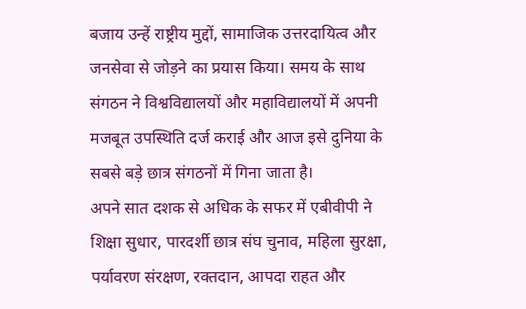बजाय उन्हें राष्ट्रीय मुद्दों, सामाजिक उत्तरदायित्व और जनसेवा से जोड़ने का प्रयास किया। समय के साथ संगठन ने विश्वविद्यालयों और महाविद्यालयों में अपनी मजबूत उपस्थिति दर्ज कराई और आज इसे दुनिया के सबसे बड़े छात्र संगठनों में गिना जाता है।
अपने सात दशक से अधिक के सफर में एबीवीपी ने शिक्षा सुधार, पारदर्शी छात्र संघ चुनाव, महिला सुरक्षा, पर्यावरण संरक्षण, रक्तदान, आपदा राहत और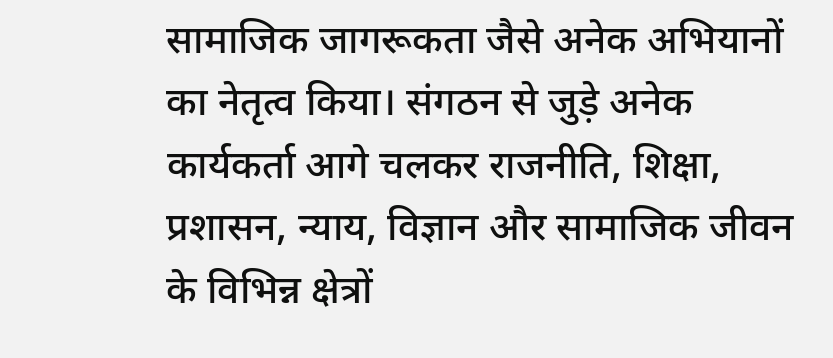सामाजिक जागरूकता जैसे अनेक अभियानों का नेतृत्व किया। संगठन से जुड़े अनेक कार्यकर्ता आगे चलकर राजनीति, शिक्षा, प्रशासन, न्याय, विज्ञान और सामाजिक जीवन के विभिन्न क्षेत्रों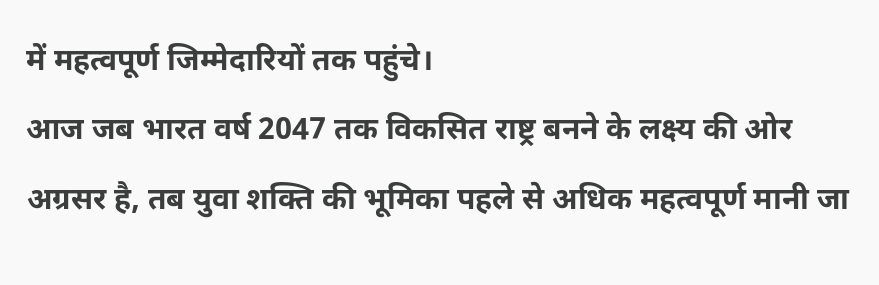में महत्वपूर्ण जिम्मेदारियों तक पहुंचे।
आज जब भारत वर्ष 2047 तक विकसित राष्ट्र बनने के लक्ष्य की ओर अग्रसर है, तब युवा शक्ति की भूमिका पहले से अधिक महत्वपूर्ण मानी जा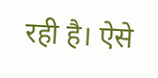रही है। ऐसे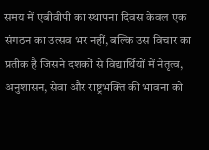समय में एबीवीपी का स्थापना दिवस केवल एक संगठन का उत्सव भर नहीं, बल्कि उस विचार का प्रतीक है जिसने दशकों से विद्यार्थियों में नेतृत्व, अनुशासन, सेवा और राष्ट्रभक्ति की भावना को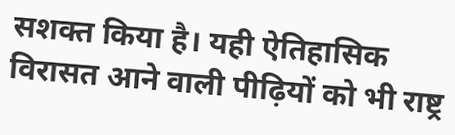सशक्त किया है। यही ऐतिहासिक विरासत आने वाली पीढ़ियों को भी राष्ट्र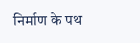निर्माण के पथ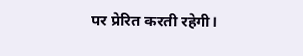पर प्रेरित करती रहेगी।